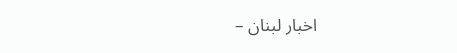اخبار لبنان –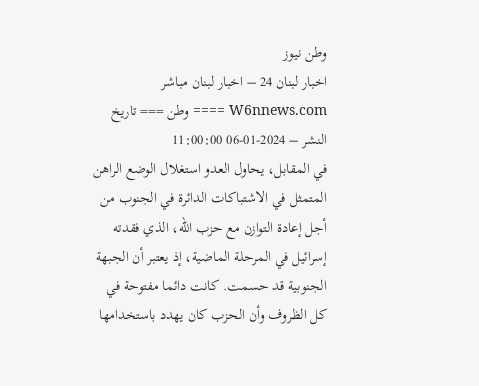وطن نيوز
اخبار لبنان 24 – اخبار لبنان مباشر
W6nnews.com ==== وطن === تاريخ النشر – 2024-01-06 11:00:00
في المقابل، يحاول العدو استغلال الوضع الراهن المتمثل في الاشتباكات الدائرة في الجنوب من أجل إعادة التوازن مع حزب الله، الذي فقدته إسرائيل في المرحلة الماضية، إذ يعتبر أن الجبهة الجنوبية قد حسمت. كانت دائما مفتوحة في كل الظروف وأن الحزب كان يهدد باستخدامها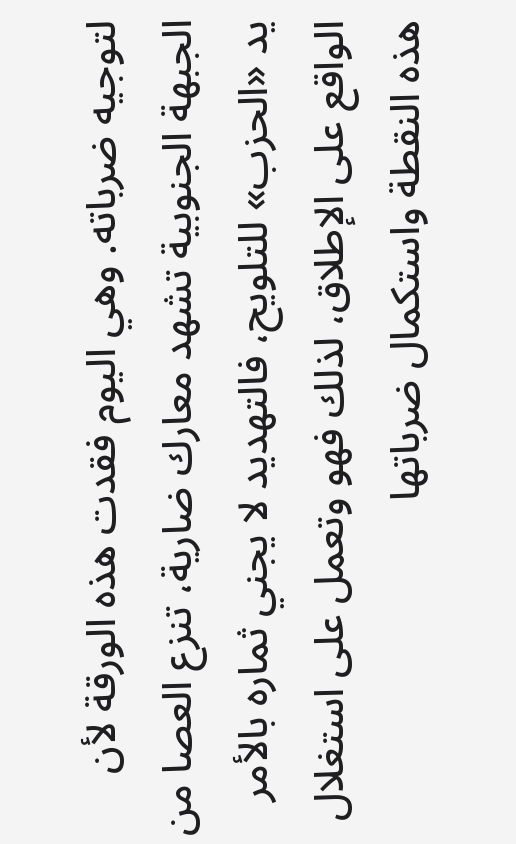لتوجيه ضرباته. وهي اليوم فقدت هذه الورقة لأن الجبهة الجنوبية تشهد معارك ضارية، تنزع العصا من يد «الحزب» للتلويح، فالتهديد لا يجني ثماره بالأمر الواقع على الإطلاق، لذلك فهو وتعمل على استغلال هذه النقطة واستكمال ضرباتها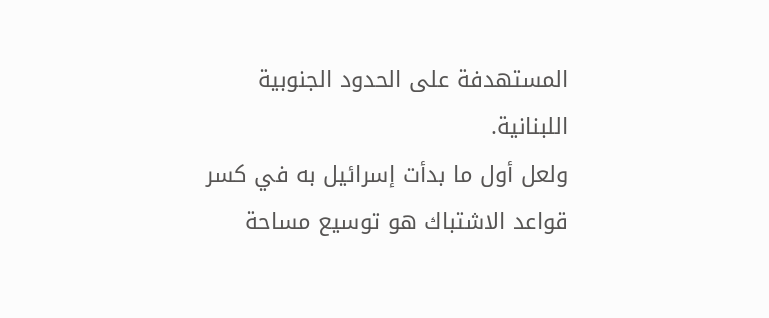المستهدفة على الحدود الجنوبية اللبنانية.
ولعل أول ما بدأت إسرائيل به في كسر قواعد الاشتباك هو توسيع مساحة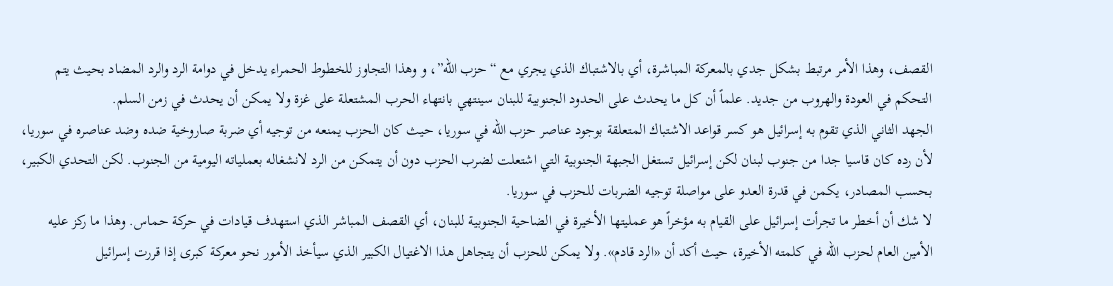القصف، وهذا الأمر مرتبط بشكل جدي بالمعركة المباشرة، أي بالاشتباك الذي يجري مع “حزب الله”، و وهذا التجاوز للخطوط الحمراء يدخل في دوامة الرد والرد المضاد بحيث يتم التحكم في العودة والهروب من جديد. علماً أن كل ما يحدث على الحدود الجنوبية للبنان سينتهي بانتهاء الحرب المشتعلة على غزة ولا يمكن أن يحدث في زمن السلم.
الجهد الثاني الذي تقوم به إسرائيل هو كسر قواعد الاشتباك المتعلقة بوجود عناصر حزب الله في سوريا، حيث كان الحزب يمنعه من توجيه أي ضربة صاروخية ضده وضد عناصره في سوريا، لأن رده كان قاسيا جدا من جنوب لبنان لكن إسرائيل تستغل الجبهة الجنوبية التي اشتعلت لضرب الحزب دون أن يتمكن من الرد لانشغاله بعملياته اليومية من الجنوب. لكن التحدي الكبير، بحسب المصادر، يكمن في قدرة العدو على مواصلة توجيه الضربات للحزب في سوريا.
لا شك أن أخطر ما تجرأت إسرائيل على القيام به مؤخراً هو عمليتها الأخيرة في الضاحية الجنوبية للبنان، أي القصف المباشر الذي استهدف قيادات في حركة حماس. وهذا ما ركز عليه الأمين العام لحزب الله في كلمته الأخيرة، حيث أكد أن «الرد قادم». ولا يمكن للحزب أن يتجاهل هذا الاغتيال الكبير الذي سيأخذ الأمور نحو معركة كبرى إذا قررت إسرائيل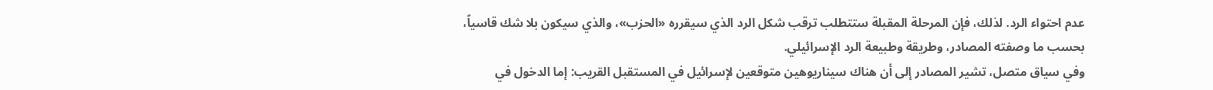عدم احتواء الرد. لذلك، فإن المرحلة المقبلة ستتطلب ترقب شكل الرد الذي سيقرره «الحزب»، والذي سيكون بلا شك قاسياً، بحسب ما وصفته المصادر، وطريقة وطبيعة الرد الإسرائيلي.
وفي سياق متصل، تشير المصادر إلى أن هناك سيناريوهين متوقعين لإسرائيل في المستقبل القريب: إما الدخول في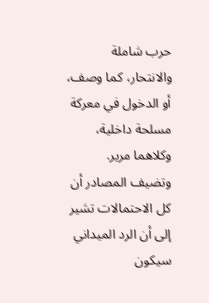حرب شاملة والانتحار، كما وصف، أو الدخول في معركة مسلحة داخلية، وكلاهما مرير. وتضيف المصادر أن كل الاحتمالات تشير إلى أن الرد الميداني سيكون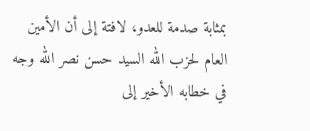بمثابة صدمة للعدو، لافتة إلى أن الأمين العام لحزب الله السيد حسن نصر الله وجه في خطابه الأخير إلى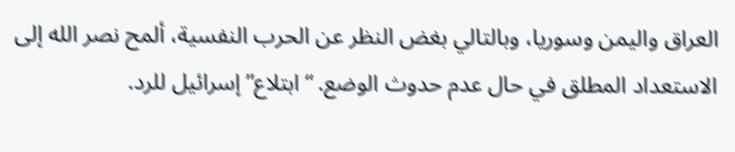العراق واليمن وسوريا، وبالتالي بغض النظر عن الحرب النفسية، ألمح نصر الله إلى الاستعداد المطلق في حال عدم حدوث الوضع. “ابتلاع” إسرائيل للرد.